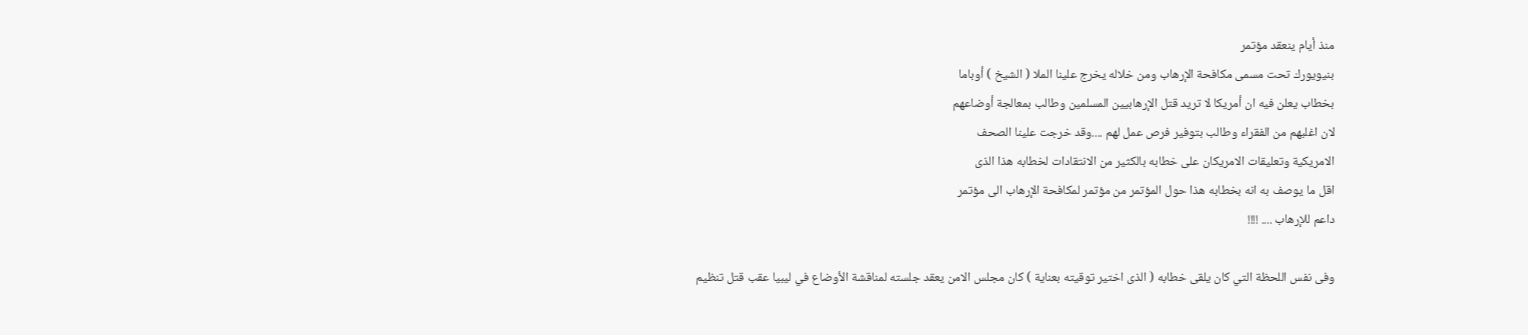منذ أيام ينعقد مؤتمر
بنيويورك تحت مسمى مكافحة الإرهاب ومن خلاله يخرج علينا الملا ( الشيخ ) أوباما
بخطاب يعلن فيه ان أمريكا لا تريد قتل الإرهابيين المسلمين وطالب بمعالجة أوضاعهم
لان اغلبهم من الفقراء وطالب بتوفير فرص عمل لهم ....وقد خرجت علينا الصحف
الامريكية وتعليقات الامريكان على خطابه بالكثير من الانتقادات لخطابه هذا الذى
اقل ما يوصف به انه بخطابه هذا حول المؤتمر من مؤتمر لمكافحة الإرهاب الى مؤتمر
داعم للإرهاب .... !!!!

وفى نفس اللحظة التي كان يلقى خطابه ( الذى اختير توقيته بعناية ) كان مجلس الامن يعقد جلسته لمناقشة الأوضاع في ليبيا عقب قتل تنظيم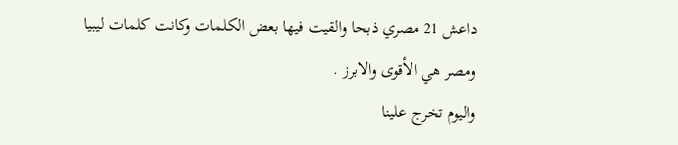داعش 21 مصري ذبحا والقيت فيها بعض الكلمات وكانت كلمات ليبيا ومصر هي الأقوى والابرز .
واليوم تخرج علينا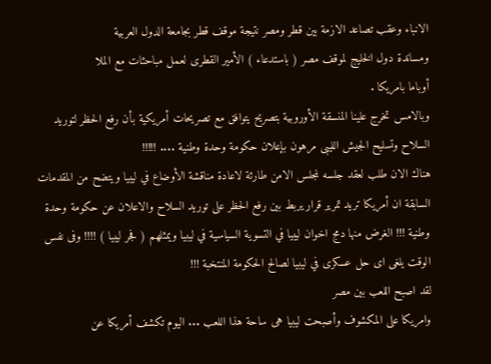الانباء وعقب تصاعد الازمة بين قطر ومصر نتيجة موقف قطر بجامعة الدول العربية
ومساندة دول الخليج لموقف مصر ( باستدعاء ) الأمير القطرى لعمل مباحثات مع الملا
أوباما بامريكا .
وبالامس تخرج علينا المنسقة الأوروبية بتصريح يتوافق مع تصريحات أمريكية بأن رفع الحظر لتوريد السلاح وتسليح الجيش الليبى مرهون بإعلان حكومة وحدة وطنية .... !!!!!
هناك الان طلب لعقد جلسه لمجلس الامن طارئة لاعادة مناقشة الأوضاع في ليبيا ويتضح من المقدمات السابقة ان أمريكا تريد تمرير قرار يربط بين رفع الحظر على توريد السلاح والاعلان عن حكومة وحدة وطنية !!! الغرض منها دمج اخوان ليبيا في التسوية السياسية في ليبيا ويمثلهم ( فجر ليبيا ) !!!! وفى نفس الوقت يلغى اى حل عسكرى في ليبيا لصالح الحكومة المنتخبة !!!
لقد اصبح اللعب بين مصر
وامريكا على المكشوف وأصبحت ليبيا هى ساحة هذا اللعب ... اليوم تكشف أمريكا عن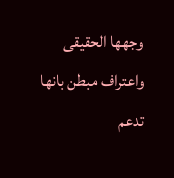وجهها الحقيقى واعتراف مبطن بانها تدعم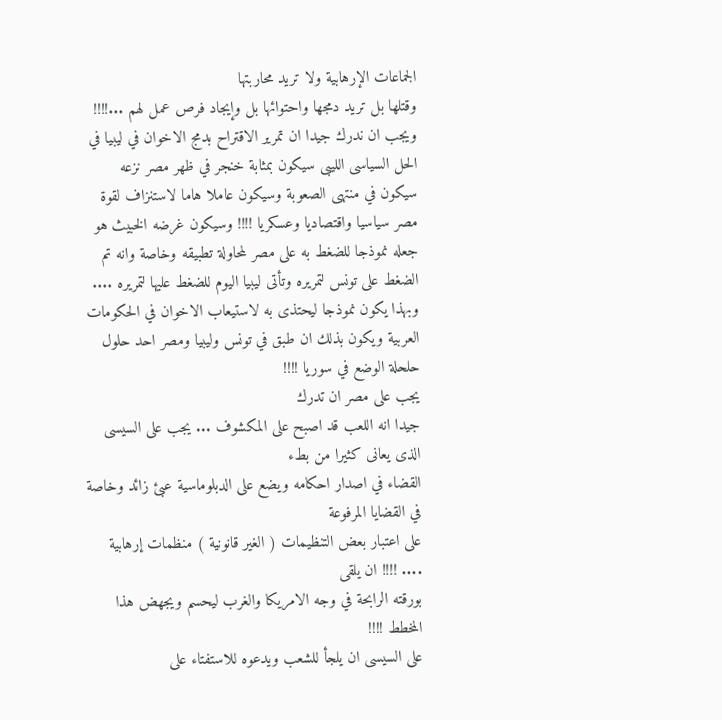الجماعات الإرهابية ولا تريد محاربتها
وقتلها بل تريد دمجها واحتوائها بل وإيجاد فرص عمل لهم ...!!!!
ويجب ان ندرك جيدا ان تمرير الاقتراح بدمج الاخوان في ليبيا في الحل السياسى الليبى سيكون بمثابة خنجر في ظهر مصر نزعه سيكون في منتهى الصعوبة وسيكون عاملا هاما لاستنزاف لقوة مصر سياسيا واقتصاديا وعسكريا !!!! وسيكون غرضه الخبيث هو جعله نموذجا للضغط به على مصر لمحاولة تطبيقه وخاصة وانه تم الضغط على تونس لتمريره وتأتى ليبيا اليوم للضغط عليها لتمريره .... وبهذا يكون نموذجا ليحتذى به لاستيعاب الاخوان في الحكومات العربية ويكون بذلك ان طبق في تونس وليبيا ومصر احد حلول حلحلة الوضع في سوريا !!!!
يجب على مصر ان تدرك
جيدا انه اللعب قد اصبح على المكشوف ... يجب على السيسى الذى يعانى كثيرا من بطء
القضاء في اصدار احكامه ويضع على الدبلوماسية عبئ زائد وخاصة في القضايا المرفوعة
على اعتبار بعض التنظيمات ( الغير قانونية ) منظمات إرهابية .... !!!! ان يلقى
بورقته الرابحة في وجه الامريكا والغرب ليحسم ويجهض هذا المخطط !!!!
على السيسى ان يلجأ للشعب ويدعوه للاستفتاء على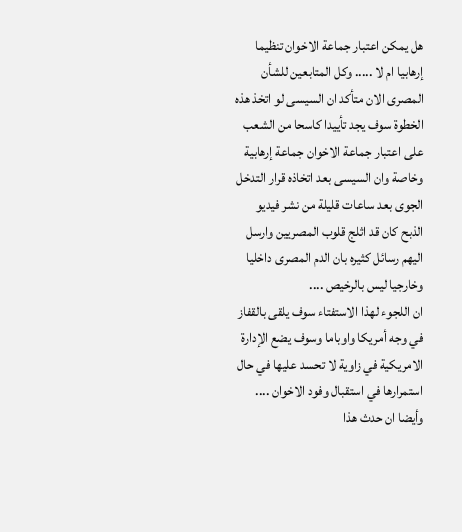هل يمكن اعتبار جماعة الاخوان تنظيما إرهابيا ام لا ..... وكل المتابعين للشأن المصرى الان متأكد ان السيسى لو اتخذ هذه الخطوة سوف يجد تأييدا كاسحا من الشعب على اعتبار جماعة الاخوان جماعة إرهابية وخاصة وان السيسى بعد اتخاذه قرار التدخل الجوى بعد ساعات قليلة من نشر فيديو الذبح كان قد اثلج قلوب المصريين وارسل اليهم رسائل كثيره بان الدم المصرى داخليا وخارجيا ليس بالرخيص ....
ان اللجوء لهذا الاستفتاء سوف يلقى بالقفاز في وجه أمريكا واوباما وسوف يضع الإدارة الامريكية في زاوية لا تحسد عليها في حال استمرارها في استقبال وفود الاخوان .... وأيضا ان حدث هذا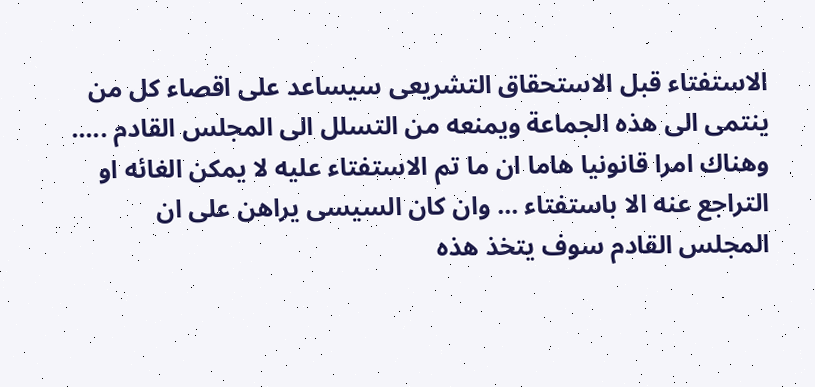الاستفتاء قبل الاستحقاق التشريعى سيساعد على اقصاء كل من ينتمى الى هذه الجماعة ويمنعه من التسلل الى المجلس القادم ..... وهناك امرا قانونيا هاما ان ما تم الاستفتاء عليه لا يمكن الغائه او التراجع عنه الا باستفتاء ... وان كان السيسى يراهن على ان المجلس القادم سوف يتخذ هذه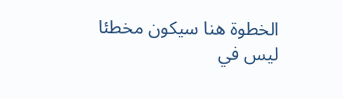الخطوة هنا سيكون مخطئا ليس في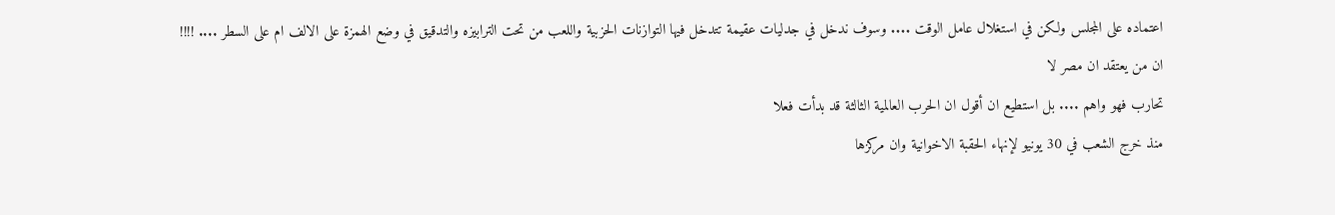اعتماده على المجلس ولكن في استغلال عامل الوقت .... وسوف ندخل في جدليات عقيمة تتدخل فيها التوازنات الحزبية واللعب من تحت الترابيزه والتدقيق في وضع الهمزة على الالف ام على السطر .... !!!!
ان من يعتقد ان مصر لا
تحارب فهو واهم .... بل استطيع ان أقول ان الحرب العالمية الثالثة قد بدأت فعلا
منذ خرج الشعب في 30 يونيو لإنهاء الحقبة الاخوانية وان مركزها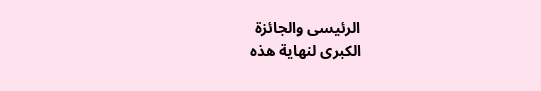الرئيسى والجائزة
الكبرى لنهاية هذه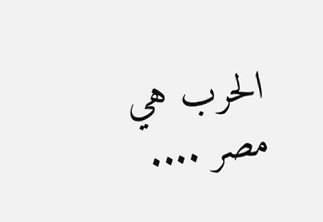الحرب هي مصر ....